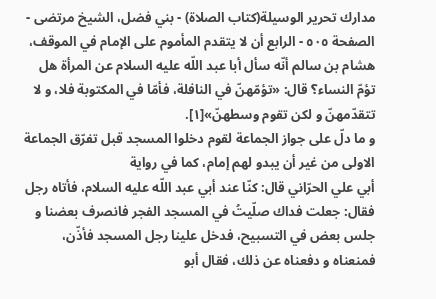مدارك تحرير الوسيلة(كتاب الصلاة) - بني فضل، الشيخ مرتضى - الصفحة ٥٠٥ - الرابع أن لا يتقدم المأموم على الإمام في الموقف،
هشام بن سالم أنّه سأل أبا عبد اللّه عليه السلام عن المرأة هل تؤمّ النساء؟ قال: «تؤمّهنّ في النافلة، فأمّا في المكتوبة فلا، و لا تتقدّمهنّ و لكن تقوم وسطهنّ»[١].
و ما دلّ على جواز الجماعة لقوم دخلوا المسجد قبل تفرّق الجماعة الاولى من غير أن يبدو لهم إمام، كما في رواية
أبي علي الحرّاني قال: كنّا عند أبي عبد اللّه عليه السلام، فأتاه رجل فقال: جعلت فداك صلّيتُ في المسجد الفجر فانصرف بعضنا و جلس بعض في التسبيح، فدخل علينا رجل المسجد فأذّن، فمنعناه و دفعناه عن ذلك، فقال أبو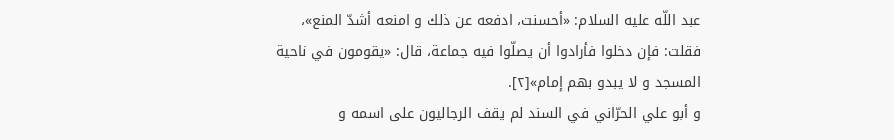عبد اللّه عليه السلام: «أحسنت، ادفعه عن ذلك و امنعه أشدّ المنع»، فقلت: فإن دخلوا فأرادوا أن يصلّوا فيه جماعة، قال: «يقومون في ناحية المسجد و لا يبدو بهم إمام»[٢].
و أبو علي الحرّاني في السند لم يقف الرجاليون على اسمه و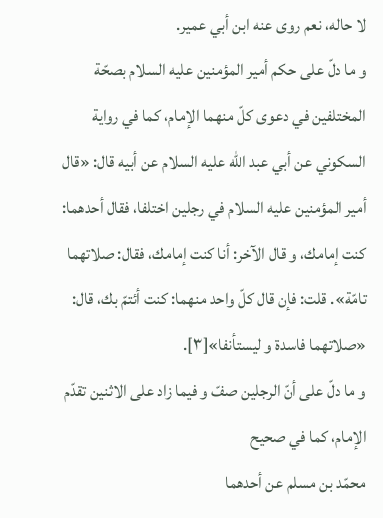لا حاله، نعم روى عنه ابن أبي عمير.
و ما دلّ على حكم أمير المؤمنين عليه السلام بصحّة المختلفين في دعوى كلّ منهما الإمام، كما في رواية
السكوني عن أبي عبد اللّه عليه السلام عن أبيه قال: «قال أمير المؤمنين عليه السلام في رجلين اختلفا، فقال أحدهما: كنت إمامك، و قال الآخر: أنا كنت إمامك، فقال: صلاتهما تامّة». قلت: فإن قال كلّ واحد منهما: كنت أئتمّ بك، قال: «صلاتهما فاسدة و ليستأنفا»[٣].
و ما دلّ على أنّ الرجلين صفّ و فيما زاد على الاثنين تقدّم الإمام، كما في صحيح
محمّد بن مسلم عن أحدهما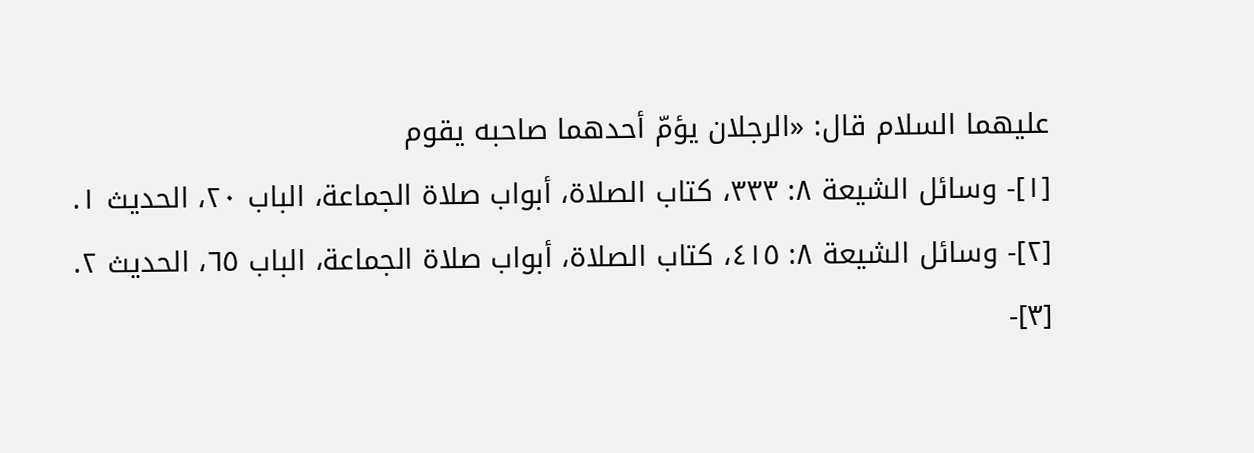عليهما السلام قال: «الرجلان يؤمّ أحدهما صاحبه يقوم
[١]- وسائل الشيعة ٨: ٣٣٣، كتاب الصلاة، أبواب صلاة الجماعة، الباب ٢٠، الحديث ١.
[٢]- وسائل الشيعة ٨: ٤١٥، كتاب الصلاة، أبواب صلاة الجماعة، الباب ٦٥، الحديث ٢.
[٣]-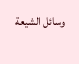وسائل الشيعة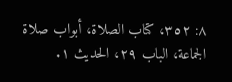٨: ٣٥٢، كتاب الصلاة، أبواب صلاة الجماعة، الباب ٢٩، الحديث ١.